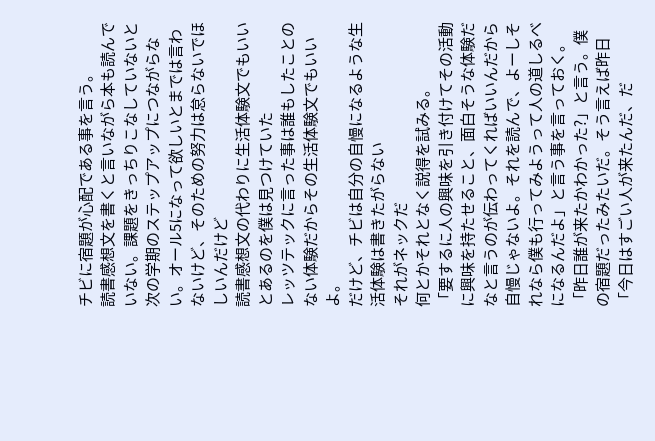チビに宿題が心配である事を言う。
読書感想文を書くと言いながら本も読んでいない。課題をきっちりこなしていないと次の学期のステップアップにつながらない。オール5になって欲しいとまでは言わないけど、そのための努力は怠らないでほしいんだけど
読書感想文の代わりに生活体験文でもいいとあるのを僕は見つけていた
レッツテックに言った事は誰もしたことのない体験だからその生活体験文でもいいよ。
だけど、チビは自分の自慢になるような生活体験は書きたがらない
それがネックだ
何とかそれとなく説得を試みる。
「要するに人の興味を引き付けてその活動に興味を持たせること、面白そうな体験だなと言うのが伝わってくればいいんだから自慢じゃないよ。それを読んで、よーしそれなら僕も行ってみようって人の道しるべになるんだよ」と言う事を言っておく。
「昨日誰が来たかわかった?」と言う。僕の宿題だったみたいだ。そう言えば昨日「今日はすごい人が来たんだ、だ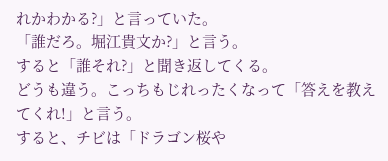れかわかる?」と言っていた。
「誰だろ。堀江貴文か?」と言う。
すると「誰それ?」と聞き返してくる。
どうも違う。こっちもじれったくなって「答えを教えてくれ!」と言う。
すると、チビは「ドラゴン桜や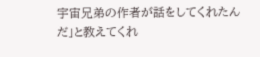宇宙兄弟の作者が話をしてくれたんだ」と教えてくれ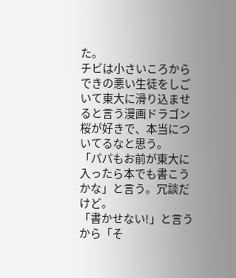た。
チビは小さいころからできの悪い生徒をしごいて東大に滑り込ませると言う漫画ドラゴン桜が好きで、本当についてるなと思う。
「パパもお前が東大に入ったら本でも書こうかな」と言う。冗談だけど。
「書かせない!」と言うから「そ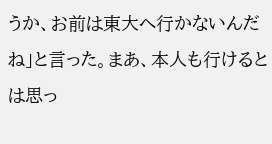うか、お前は東大へ行かないんだね」と言った。まあ、本人も行けるとは思っ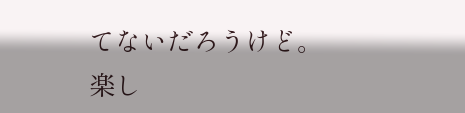てないだろうけど。
楽し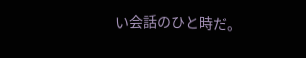い会話のひと時だ。